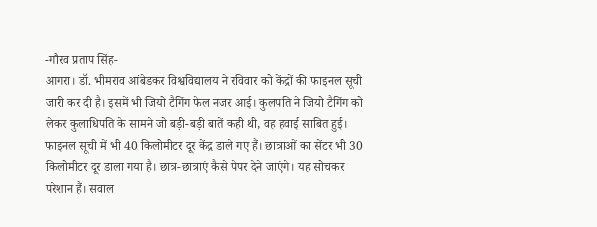-गौरव प्रताप सिंह-
आगरा। डॉ. भीमराव आंबेडकर विश्वविद्यालय ने रविवार को केंद्रों की फाइनल सूची जारी कर दी है। इसमें भी जियो टैगिंग फेल नजर आई। कुलपति ने जियो टैगिंग को लेकर कुलाधिपति के सामने जो बड़ी-बड़ी बातें कही थी, वह हवाई साबित हुई। फाइनल सूची में भी 40 किलोमीटर दूर केंद्र डाले गए हैं। छात्राओं का सेंटर भी 30 किलोमीटर दूर डाला गया है। छात्र-छात्राएं कैसे पेपर देने जाएंगे। यह सोचकर परेशान हैं। सवाल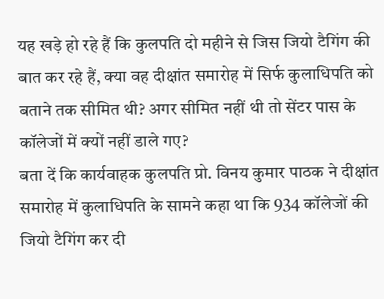यह खड़े हो रहे हैं कि कुलपति दो महीने से जिस जियो टैगिंग की बात कर रहे हैं, क्या वह दीक्षांत समारोह में सिर्फ कुलाधिपति को बताने तक सीमित थी? अगर सीमित नहीं थी तो सेंटर पास के कॉलेजों में क्यों नहीं डाले गए?
बता दें कि कार्यवाहक कुलपति प्रो. विनय कुमार पाठक ने दीक्षांत समारोह में कुलाधिपति के सामने कहा था कि 934 कॉलेजों की जियो टैगिंग कर दी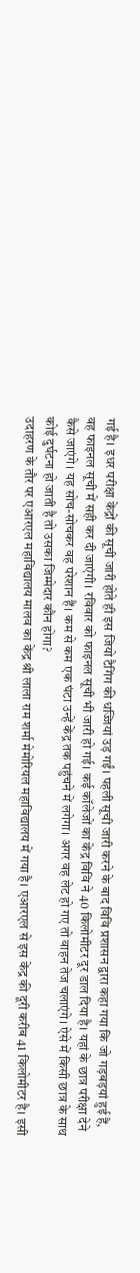गई है। इधर परीक्षा केंद्रों की सूची जारी होते ही इस जियो टैगिंग की धज्जियां उड़ गईं। पहली सूची जारी करने के बाद विवि प्रशासन द्वारा कहा गया कि जो गड़बड़यां हुई हैं, वह फाइनल सूची में सही कर दी जाएंगी। रविवार को फाइनल सूची भी जारी हो गई। कई कॉलेजों का केंद्र विवि ने 40 किलोमीटर दूर डाल दिया है। यहां के छात्र परीक्षा देने कैसे जाएंगे। यह सोच-सोचकर वह परेशान हैं। कम से कम एक घंटा उन्हें केंद्र तक पहुंचने में लगेगा। अगर वह लेट हो गए तो वाहन तेज चलाएंगे। ऐसे में किसी छात्र के साथ कोई दुर्घटना हो जाती है तो उसका जिम्मेदार कौन होगा?
उदाहरण के तौर पर एआरएल महाविद्यालय मालव का केंद्र श्री लाला राम शर्मा मेमोरियल महाविद्यालय में गया है। एआरएल से इस केंद्र की दूरी करीब 41 किलोमीटर है। इसी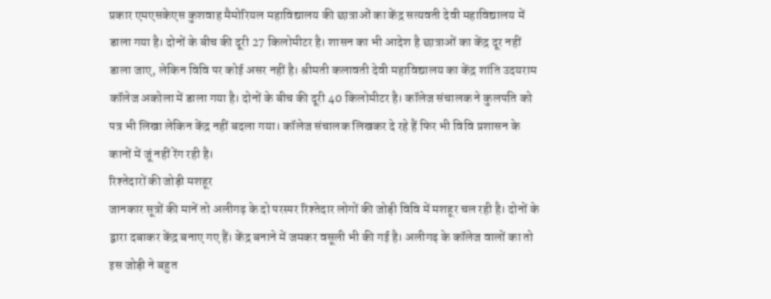प्रकार एमएसकेएस कुशवाह मैमोरियल महाविद्यालय की छात्राओं का केंद्र सत्यवती देवी महाविद्यालय में डाला गया है। दोनों के बीच की दूरी 27 किलोमीटर है। शासन का भी आदेश है छात्राओं का केंद्र दूर नहीं डाला जाए, लेकिन विवि पर कोई असर नहीं है। श्रीमती कलावती देवी महाविद्यालय का केंद्र शांति उदयराम कॉलेज अकोला में डाला गया है। दोनों के बीच की दूरी 40 किलोमीटर है। कॉलेज संचालक ने कुलपति को पत्र भी लिखा लेकिन केंद्र नहीं बदला गया। कॉलेज संचालक लिखकर दे रहे हैं फिर भी विवि प्रशासन के कानों में जूं नहीं रेंग रही है।
रिश्तेदारों की जोड़ी मशहूर
जानकार सूत्रों की मानें तो अलीगढ़ के दो परस्पर रिश्तेदार लोगों की जोड़ी विवि में मशहूर चल रही है। दोनों के द्वारा दबाकर केंद्र बनाए गए हैं। केंद्र बनाने में जमकर वसूली भी की गई है। अलीगढ़ के कॉलेज वालों का तो इस जोड़ी ने बहुत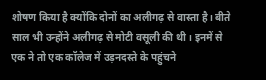शोषण किया है क्योंकि दोनों का अलीगढ़ से वास्ता है। बीते साल भी उन्होंने अलीगढ़ से मोटी वसूली की थी। इनमें से एक ने तो एक कॉलेज में उड़नदस्ते के पहुंचने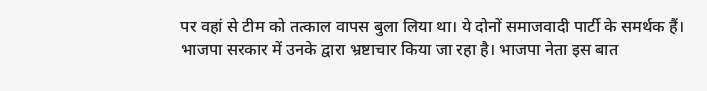पर वहां से टीम को तत्काल वापस बुला लिया था। ये दोनों समाजवादी पार्टी के समर्थक हैं। भाजपा सरकार में उनके द्वारा भ्रष्टाचार किया जा रहा है। भाजपा नेता इस बात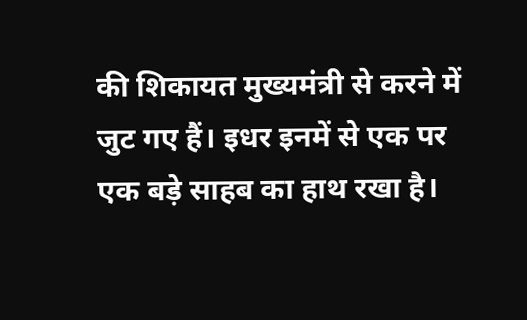की शिकायत मुख्यमंत्री से करने में जुट गए हैं। इधर इनमें से एक पर एक बड़े साहब का हाथ रखा है।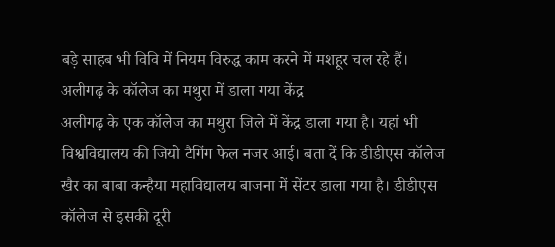बड़े साहब भी विवि में नियम विरुद्ध काम करने में मशहूर चल रहे हैं।
अलीगढ़ के कॉलेज का मथुरा में डाला गया केंद्र
अलीगढ़ के एक कॉलेज का मथुरा जिले में केंद्र डाला गया है। यहां भी विश्वविद्यालय की जियो टैगिंग फेल नजर आई। बता दें कि डीडीएस कॉलेज खैर का बाबा कन्हैया महाविद्यालय बाजना में सेंटर डाला गया है। डीडीएस कॉलेज से इसकी दूरी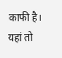काफी है। यहां तो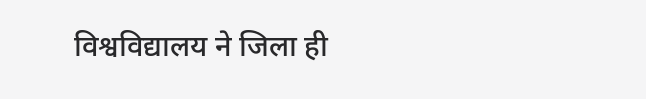विश्वविद्यालय ने जिला ही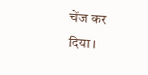चेंज कर दिया।